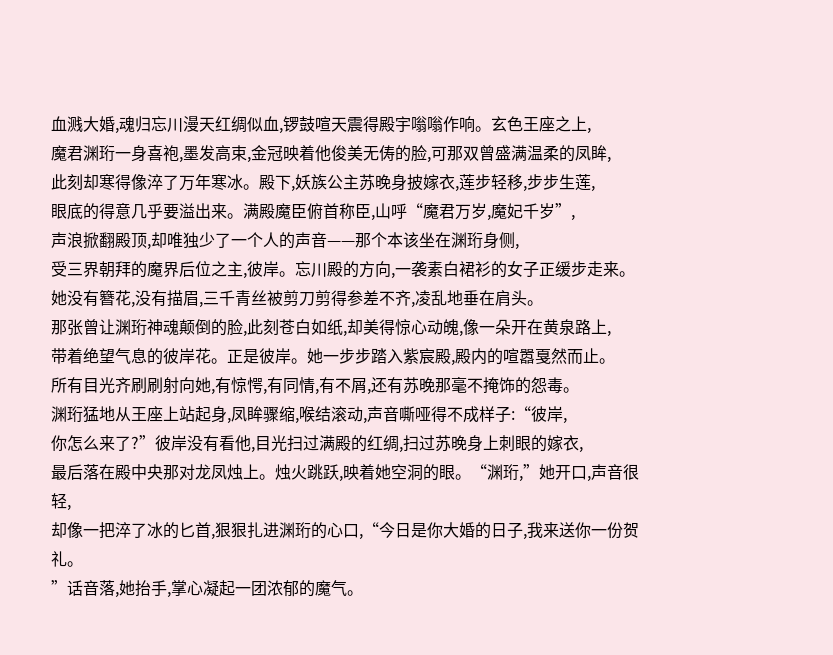血溅大婚,魂归忘川漫天红绸似血,锣鼓喧天震得殿宇嗡嗡作响。玄色王座之上,
魔君渊珩一身喜袍,墨发高束,金冠映着他俊美无俦的脸,可那双曾盛满温柔的凤眸,
此刻却寒得像淬了万年寒冰。殿下,妖族公主苏晚身披嫁衣,莲步轻移,步步生莲,
眼底的得意几乎要溢出来。满殿魔臣俯首称臣,山呼“魔君万岁,魔妃千岁”,
声浪掀翻殿顶,却唯独少了一个人的声音——那个本该坐在渊珩身侧,
受三界朝拜的魔界后位之主,彼岸。忘川殿的方向,一袭素白裙衫的女子正缓步走来。
她没有簪花,没有描眉,三千青丝被剪刀剪得参差不齐,凌乱地垂在肩头。
那张曾让渊珩神魂颠倒的脸,此刻苍白如纸,却美得惊心动魄,像一朵开在黄泉路上,
带着绝望气息的彼岸花。正是彼岸。她一步步踏入紫宸殿,殿内的喧嚣戛然而止。
所有目光齐刷刷射向她,有惊愕,有同情,有不屑,还有苏晚那毫不掩饰的怨毒。
渊珩猛地从王座上站起身,凤眸骤缩,喉结滚动,声音嘶哑得不成样子:“彼岸,
你怎么来了?”彼岸没有看他,目光扫过满殿的红绸,扫过苏晚身上刺眼的嫁衣,
最后落在殿中央那对龙凤烛上。烛火跳跃,映着她空洞的眼。“渊珩,”她开口,声音很轻,
却像一把淬了冰的匕首,狠狠扎进渊珩的心口,“今日是你大婚的日子,我来送你一份贺礼。
”话音落,她抬手,掌心凝起一团浓郁的魔气。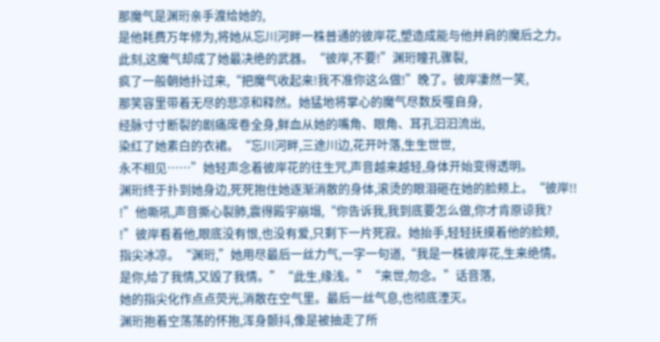那魔气是渊珩亲手渡给她的,
是他耗费万年修为,将她从忘川河畔一株普通的彼岸花,塑造成能与他并肩的魔后之力。
此刻,这魔气却成了她最决绝的武器。“彼岸,不要!”渊珩瞳孔骤裂,
疯了一般朝她扑过来,“把魔气收起来!我不准你这么做!”晚了。彼岸凄然一笑,
那笑容里带着无尽的悲凉和释然。她猛地将掌心的魔气尽数反噬自身,
经脉寸寸断裂的剧痛席卷全身,鲜血从她的嘴角、眼角、耳孔汩汩流出,
染红了她素白的衣裙。“忘川河畔,三途川边,花开叶落,生生世世,
永不相见……”她轻声念着彼岸花的往生咒,声音越来越轻,身体开始变得透明。
渊珩终于扑到她身边,死死抱住她逐渐消散的身体,滚烫的眼泪砸在她的脸颊上。“彼岸!!
!”他嘶吼,声音撕心裂肺,震得殿宇崩塌,“你告诉我,我到底要怎么做,你才肯原谅我?
!”彼岸看着他,眼底没有恨,也没有爱,只剩下一片死寂。她抬手,轻轻抚摸着他的脸颊,
指尖冰凉。“渊珩,”她用尽最后一丝力气,一字一句道,“我是一株彼岸花,生来绝情。
是你,给了我情,又毁了我情。”“此生,缘浅。”“来世,勿念。”话音落,
她的指尖化作点点荧光,消散在空气里。最后一丝气息,也彻底湮灭。
渊珩抱着空荡荡的怀抱,浑身颤抖,像是被抽走了所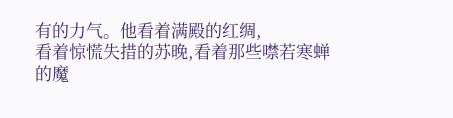有的力气。他看着满殿的红绸,
看着惊慌失措的苏晚,看着那些噤若寒蝉的魔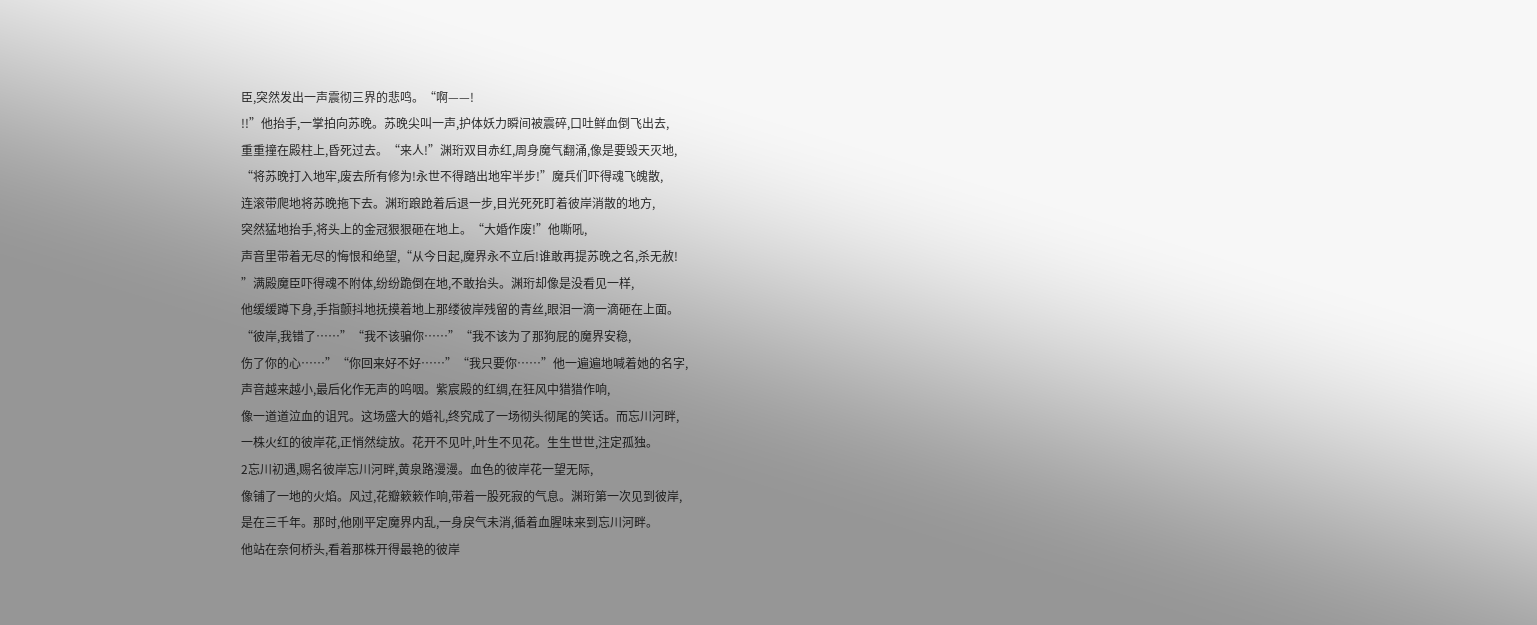臣,突然发出一声震彻三界的悲鸣。“啊——!
!!”他抬手,一掌拍向苏晚。苏晚尖叫一声,护体妖力瞬间被震碎,口吐鲜血倒飞出去,
重重撞在殿柱上,昏死过去。“来人!”渊珩双目赤红,周身魔气翻涌,像是要毁天灭地,
“将苏晚打入地牢,废去所有修为!永世不得踏出地牢半步!”魔兵们吓得魂飞魄散,
连滚带爬地将苏晚拖下去。渊珩踉跄着后退一步,目光死死盯着彼岸消散的地方,
突然猛地抬手,将头上的金冠狠狠砸在地上。“大婚作废!”他嘶吼,
声音里带着无尽的悔恨和绝望,“从今日起,魔界永不立后!谁敢再提苏晚之名,杀无赦!
”满殿魔臣吓得魂不附体,纷纷跪倒在地,不敢抬头。渊珩却像是没看见一样,
他缓缓蹲下身,手指颤抖地抚摸着地上那缕彼岸残留的青丝,眼泪一滴一滴砸在上面。
“彼岸,我错了……”“我不该骗你……”“我不该为了那狗屁的魔界安稳,
伤了你的心……”“你回来好不好……”“我只要你……”他一遍遍地喊着她的名字,
声音越来越小,最后化作无声的呜咽。紫宸殿的红绸,在狂风中猎猎作响,
像一道道泣血的诅咒。这场盛大的婚礼,终究成了一场彻头彻尾的笑话。而忘川河畔,
一株火红的彼岸花,正悄然绽放。花开不见叶,叶生不见花。生生世世,注定孤独。
2忘川初遇,赐名彼岸忘川河畔,黄泉路漫漫。血色的彼岸花一望无际,
像铺了一地的火焰。风过,花瓣簌簌作响,带着一股死寂的气息。渊珩第一次见到彼岸,
是在三千年。那时,他刚平定魔界内乱,一身戾气未消,循着血腥味来到忘川河畔。
他站在奈何桥头,看着那株开得最艳的彼岸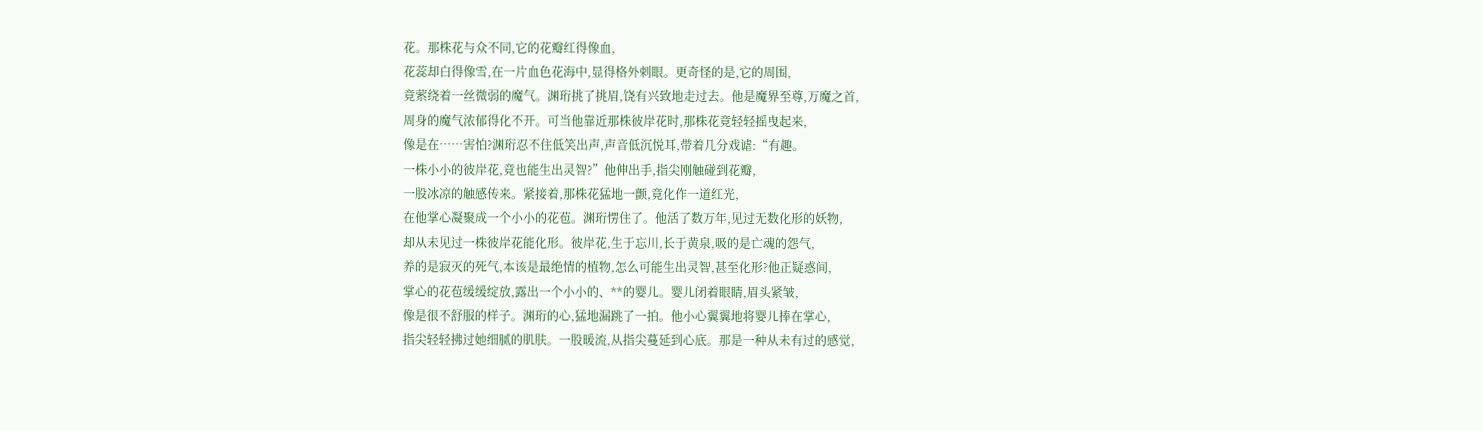花。那株花与众不同,它的花瓣红得像血,
花蕊却白得像雪,在一片血色花海中,显得格外刺眼。更奇怪的是,它的周围,
竟萦绕着一丝微弱的魔气。渊珩挑了挑眉,饶有兴致地走过去。他是魔界至尊,万魔之首,
周身的魔气浓郁得化不开。可当他靠近那株彼岸花时,那株花竟轻轻摇曳起来,
像是在……害怕?渊珩忍不住低笑出声,声音低沉悦耳,带着几分戏谑:“有趣。
一株小小的彼岸花,竟也能生出灵智?”他伸出手,指尖刚触碰到花瓣,
一股冰凉的触感传来。紧接着,那株花猛地一颤,竟化作一道红光,
在他掌心凝聚成一个小小的花苞。渊珩愣住了。他活了数万年,见过无数化形的妖物,
却从未见过一株彼岸花能化形。彼岸花,生于忘川,长于黄泉,吸的是亡魂的怨气,
养的是寂灭的死气,本该是最绝情的植物,怎么可能生出灵智,甚至化形?他正疑惑间,
掌心的花苞缓缓绽放,露出一个小小的、**的婴儿。婴儿闭着眼睛,眉头紧皱,
像是很不舒服的样子。渊珩的心,猛地漏跳了一拍。他小心翼翼地将婴儿捧在掌心,
指尖轻轻拂过她细腻的肌肤。一股暖流,从指尖蔓延到心底。那是一种从未有过的感觉,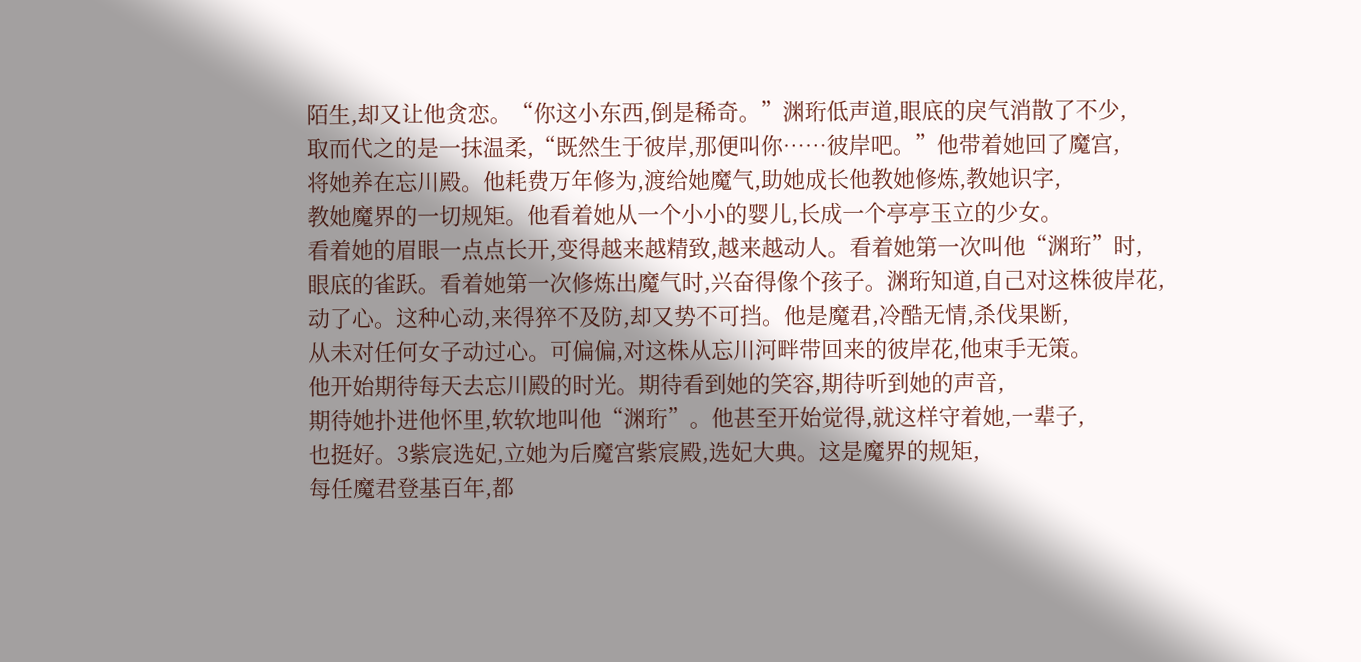陌生,却又让他贪恋。“你这小东西,倒是稀奇。”渊珩低声道,眼底的戾气消散了不少,
取而代之的是一抹温柔,“既然生于彼岸,那便叫你……彼岸吧。”他带着她回了魔宫,
将她养在忘川殿。他耗费万年修为,渡给她魔气,助她成长他教她修炼,教她识字,
教她魔界的一切规矩。他看着她从一个小小的婴儿,长成一个亭亭玉立的少女。
看着她的眉眼一点点长开,变得越来越精致,越来越动人。看着她第一次叫他“渊珩”时,
眼底的雀跃。看着她第一次修炼出魔气时,兴奋得像个孩子。渊珩知道,自己对这株彼岸花,
动了心。这种心动,来得猝不及防,却又势不可挡。他是魔君,冷酷无情,杀伐果断,
从未对任何女子动过心。可偏偏,对这株从忘川河畔带回来的彼岸花,他束手无策。
他开始期待每天去忘川殿的时光。期待看到她的笑容,期待听到她的声音,
期待她扑进他怀里,软软地叫他“渊珩”。他甚至开始觉得,就这样守着她,一辈子,
也挺好。3紫宸选妃,立她为后魔宫紫宸殿,选妃大典。这是魔界的规矩,
每任魔君登基百年,都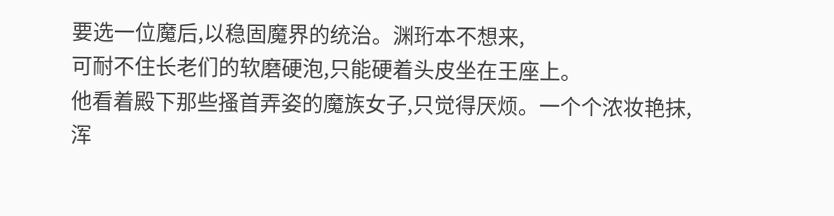要选一位魔后,以稳固魔界的统治。渊珩本不想来,
可耐不住长老们的软磨硬泡,只能硬着头皮坐在王座上。
他看着殿下那些搔首弄姿的魔族女子,只觉得厌烦。一个个浓妆艳抹,
浑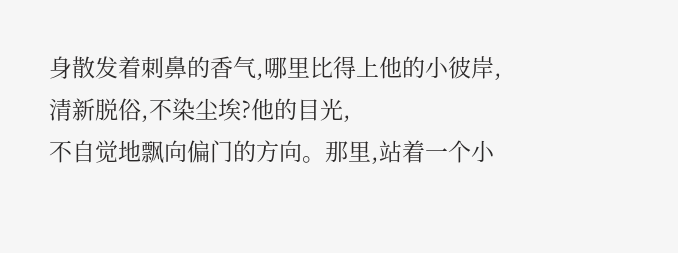身散发着刺鼻的香气,哪里比得上他的小彼岸,清新脱俗,不染尘埃?他的目光,
不自觉地飘向偏门的方向。那里,站着一个小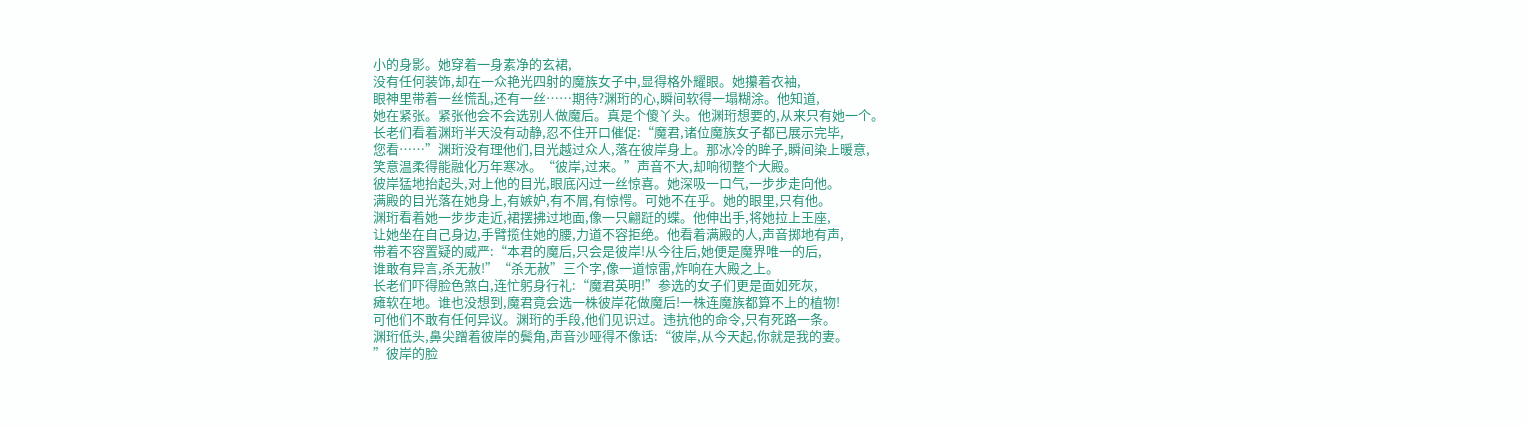小的身影。她穿着一身素净的玄裙,
没有任何装饰,却在一众艳光四射的魔族女子中,显得格外耀眼。她攥着衣袖,
眼神里带着一丝慌乱,还有一丝……期待?渊珩的心,瞬间软得一塌糊涂。他知道,
她在紧张。紧张他会不会选别人做魔后。真是个傻丫头。他渊珩想要的,从来只有她一个。
长老们看着渊珩半天没有动静,忍不住开口催促:“魔君,诸位魔族女子都已展示完毕,
您看……”渊珩没有理他们,目光越过众人,落在彼岸身上。那冰冷的眸子,瞬间染上暖意,
笑意温柔得能融化万年寒冰。“彼岸,过来。”声音不大,却响彻整个大殿。
彼岸猛地抬起头,对上他的目光,眼底闪过一丝惊喜。她深吸一口气,一步步走向他。
满殿的目光落在她身上,有嫉妒,有不屑,有惊愕。可她不在乎。她的眼里,只有他。
渊珩看着她一步步走近,裙摆拂过地面,像一只翩跹的蝶。他伸出手,将她拉上王座,
让她坐在自己身边,手臂揽住她的腰,力道不容拒绝。他看着满殿的人,声音掷地有声,
带着不容置疑的威严:“本君的魔后,只会是彼岸!从今往后,她便是魔界唯一的后,
谁敢有异言,杀无赦!”“杀无赦”三个字,像一道惊雷,炸响在大殿之上。
长老们吓得脸色煞白,连忙躬身行礼:“魔君英明!”参选的女子们更是面如死灰,
瘫软在地。谁也没想到,魔君竟会选一株彼岸花做魔后!一株连魔族都算不上的植物!
可他们不敢有任何异议。渊珩的手段,他们见识过。违抗他的命令,只有死路一条。
渊珩低头,鼻尖蹭着彼岸的鬓角,声音沙哑得不像话:“彼岸,从今天起,你就是我的妻。
”彼岸的脸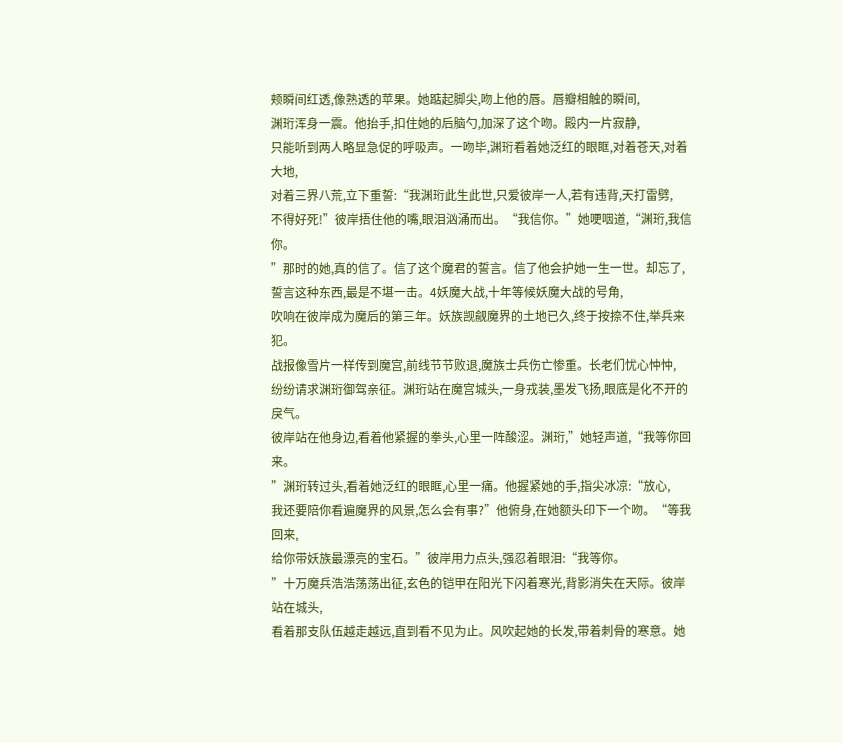颊瞬间红透,像熟透的苹果。她踮起脚尖,吻上他的唇。唇瓣相触的瞬间,
渊珩浑身一震。他抬手,扣住她的后脑勺,加深了这个吻。殿内一片寂静,
只能听到两人略显急促的呼吸声。一吻毕,渊珩看着她泛红的眼眶,对着苍天,对着大地,
对着三界八荒,立下重誓:“我渊珩此生此世,只爱彼岸一人,若有违背,天打雷劈,
不得好死!”彼岸捂住他的嘴,眼泪汹涌而出。“我信你。”她哽咽道,“渊珩,我信你。
”那时的她,真的信了。信了这个魔君的誓言。信了他会护她一生一世。却忘了,
誓言这种东西,最是不堪一击。4妖魔大战,十年等候妖魔大战的号角,
吹响在彼岸成为魔后的第三年。妖族觊觎魔界的土地已久,终于按捺不住,举兵来犯。
战报像雪片一样传到魔宫,前线节节败退,魔族士兵伤亡惨重。长老们忧心忡忡,
纷纷请求渊珩御驾亲征。渊珩站在魔宫城头,一身戎装,墨发飞扬,眼底是化不开的戾气。
彼岸站在他身边,看着他紧握的拳头,心里一阵酸涩。渊珩,”她轻声道,“我等你回来。
”渊珩转过头,看着她泛红的眼眶,心里一痛。他握紧她的手,指尖冰凉:“放心,
我还要陪你看遍魔界的风景,怎么会有事?”他俯身,在她额头印下一个吻。“等我回来,
给你带妖族最漂亮的宝石。”彼岸用力点头,强忍着眼泪:“我等你。
”十万魔兵浩浩荡荡出征,玄色的铠甲在阳光下闪着寒光,背影消失在天际。彼岸站在城头,
看着那支队伍越走越远,直到看不见为止。风吹起她的长发,带着刺骨的寒意。她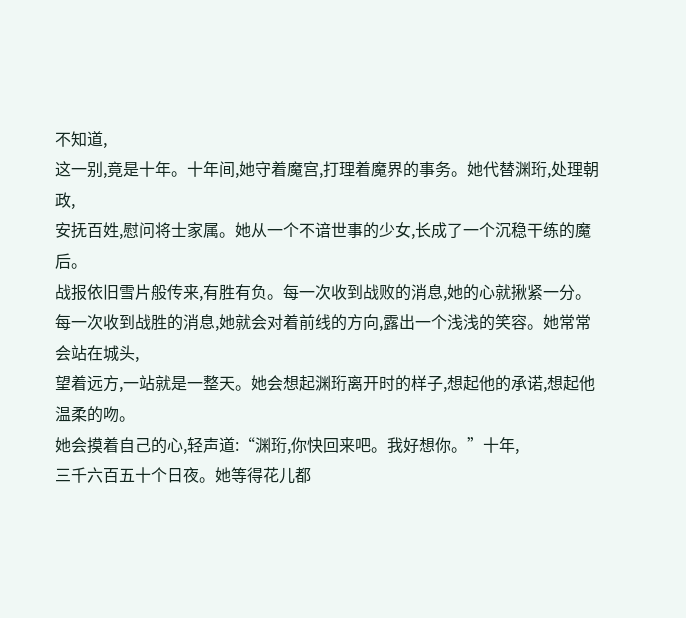不知道,
这一别,竟是十年。十年间,她守着魔宫,打理着魔界的事务。她代替渊珩,处理朝政,
安抚百姓,慰问将士家属。她从一个不谙世事的少女,长成了一个沉稳干练的魔后。
战报依旧雪片般传来,有胜有负。每一次收到战败的消息,她的心就揪紧一分。
每一次收到战胜的消息,她就会对着前线的方向,露出一个浅浅的笑容。她常常会站在城头,
望着远方,一站就是一整天。她会想起渊珩离开时的样子,想起他的承诺,想起他温柔的吻。
她会摸着自己的心,轻声道:“渊珩,你快回来吧。我好想你。”十年,
三千六百五十个日夜。她等得花儿都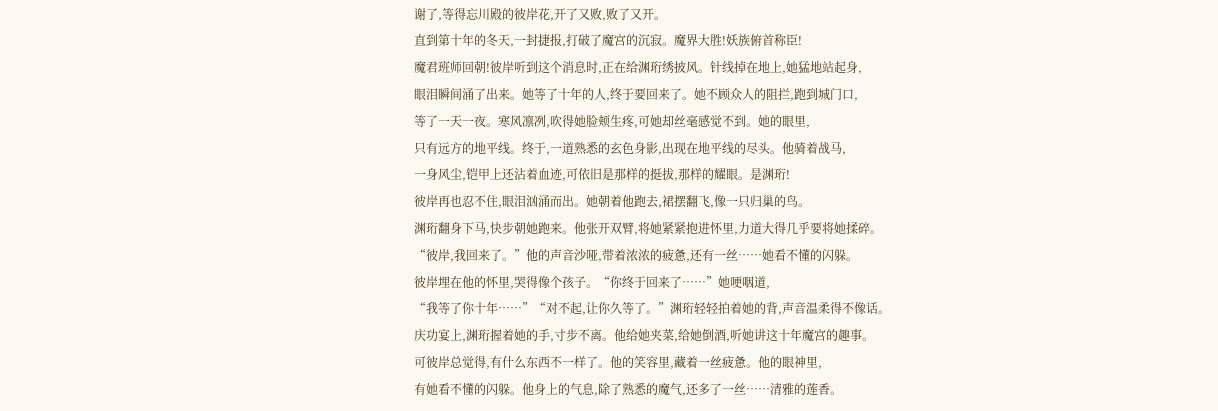谢了,等得忘川殿的彼岸花,开了又败,败了又开。
直到第十年的冬天,一封捷报,打破了魔宫的沉寂。魔界大胜!妖族俯首称臣!
魔君班师回朝!彼岸听到这个消息时,正在给渊珩绣披风。针线掉在地上,她猛地站起身,
眼泪瞬间涌了出来。她等了十年的人,终于要回来了。她不顾众人的阻拦,跑到城门口,
等了一天一夜。寒风凛冽,吹得她脸颊生疼,可她却丝毫感觉不到。她的眼里,
只有远方的地平线。终于,一道熟悉的玄色身影,出现在地平线的尽头。他骑着战马,
一身风尘,铠甲上还沾着血迹,可依旧是那样的挺拔,那样的耀眼。是渊珩!
彼岸再也忍不住,眼泪汹涌而出。她朝着他跑去,裙摆翻飞,像一只归巢的鸟。
渊珩翻身下马,快步朝她跑来。他张开双臂,将她紧紧抱进怀里,力道大得几乎要将她揉碎。
“彼岸,我回来了。”他的声音沙哑,带着浓浓的疲惫,还有一丝……她看不懂的闪躲。
彼岸埋在他的怀里,哭得像个孩子。“你终于回来了……”她哽咽道,
“我等了你十年……”“对不起,让你久等了。”渊珩轻轻拍着她的背,声音温柔得不像话。
庆功宴上,渊珩握着她的手,寸步不离。他给她夹菜,给她倒酒,听她讲这十年魔宫的趣事。
可彼岸总觉得,有什么东西不一样了。他的笑容里,藏着一丝疲惫。他的眼神里,
有她看不懂的闪躲。他身上的气息,除了熟悉的魔气,还多了一丝……清雅的莲香。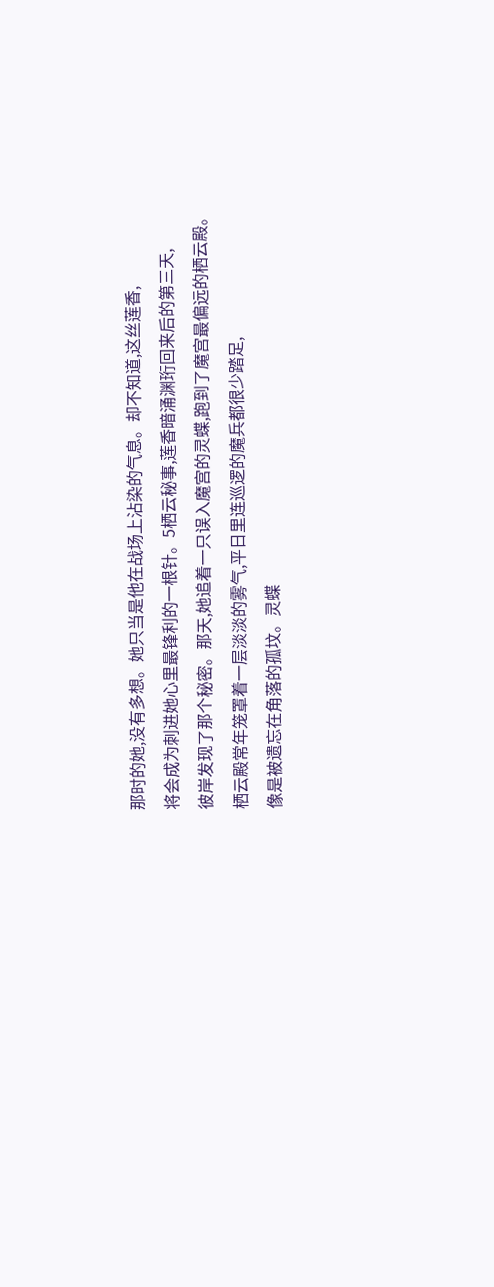那时的她,没有多想。她只当是他在战场上沾染的气息。却不知道,这丝莲香,
将会成为刺进她心里最锋利的一根针。5栖云秘事,莲香暗涌渊珩回来后的第三天,
彼岸发现了那个秘密。那天,她追着一只误入魔宫的灵蝶,跑到了魔宫最偏远的栖云殿。
栖云殿常年笼罩着一层淡淡的雾气,平日里连巡逻的魔兵都很少踏足,
像是被遗忘在角落的孤坟。灵蝶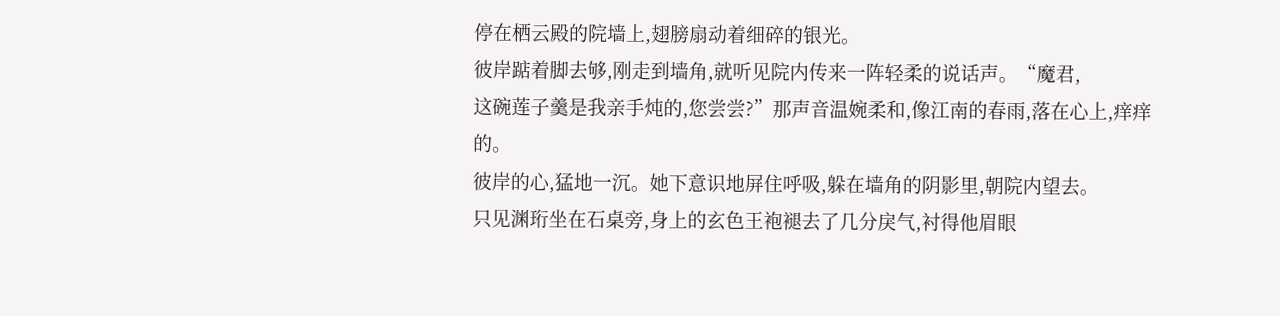停在栖云殿的院墙上,翅膀扇动着细碎的银光。
彼岸踮着脚去够,刚走到墙角,就听见院内传来一阵轻柔的说话声。“魔君,
这碗莲子羹是我亲手炖的,您尝尝?”那声音温婉柔和,像江南的春雨,落在心上,痒痒的。
彼岸的心,猛地一沉。她下意识地屏住呼吸,躲在墙角的阴影里,朝院内望去。
只见渊珩坐在石桌旁,身上的玄色王袍褪去了几分戾气,衬得他眉眼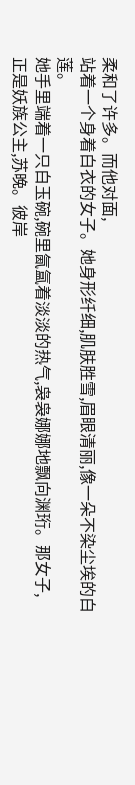柔和了许多。而他对面,
站着一个身着白衣的女子。她身形纤细,肌肤胜雪,眉眼清丽,像一朵不染尘埃的白莲。
她手里端着一只白玉碗,碗里氤氲着淡淡的热气,袅袅娜娜地飘向渊珩。那女子,
正是妖族公主,苏晚。彼岸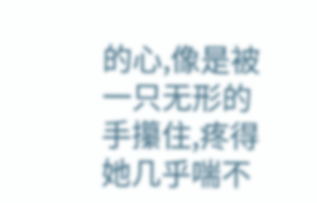的心,像是被一只无形的手攥住,疼得她几乎喘不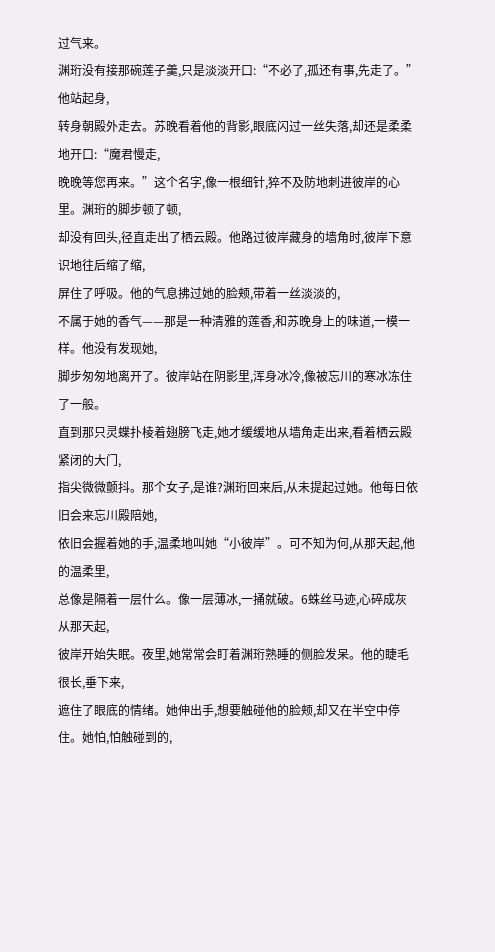过气来。
渊珩没有接那碗莲子羹,只是淡淡开口:“不必了,孤还有事,先走了。”他站起身,
转身朝殿外走去。苏晚看着他的背影,眼底闪过一丝失落,却还是柔柔地开口:“魔君慢走,
晚晚等您再来。”这个名字,像一根细针,猝不及防地刺进彼岸的心里。渊珩的脚步顿了顿,
却没有回头,径直走出了栖云殿。他路过彼岸藏身的墙角时,彼岸下意识地往后缩了缩,
屏住了呼吸。他的气息拂过她的脸颊,带着一丝淡淡的,
不属于她的香气——那是一种清雅的莲香,和苏晚身上的味道,一模一样。他没有发现她,
脚步匆匆地离开了。彼岸站在阴影里,浑身冰冷,像被忘川的寒冰冻住了一般。
直到那只灵蝶扑棱着翅膀飞走,她才缓缓地从墙角走出来,看着栖云殿紧闭的大门,
指尖微微颤抖。那个女子,是谁?渊珩回来后,从未提起过她。他每日依旧会来忘川殿陪她,
依旧会握着她的手,温柔地叫她“小彼岸”。可不知为何,从那天起,他的温柔里,
总像是隔着一层什么。像一层薄冰,一捅就破。6蛛丝马迹,心碎成灰从那天起,
彼岸开始失眠。夜里,她常常会盯着渊珩熟睡的侧脸发呆。他的睫毛很长,垂下来,
遮住了眼底的情绪。她伸出手,想要触碰他的脸颊,却又在半空中停住。她怕,怕触碰到的,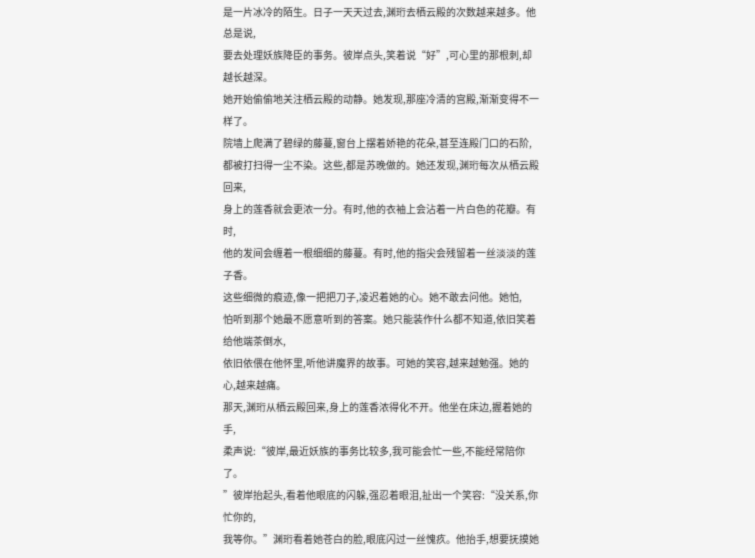是一片冰冷的陌生。日子一天天过去,渊珩去栖云殿的次数越来越多。他总是说,
要去处理妖族降臣的事务。彼岸点头,笑着说“好”,可心里的那根刺,却越长越深。
她开始偷偷地关注栖云殿的动静。她发现,那座冷清的宫殿,渐渐变得不一样了。
院墙上爬满了碧绿的藤蔓,窗台上摆着娇艳的花朵,甚至连殿门口的石阶,
都被打扫得一尘不染。这些,都是苏晚做的。她还发现,渊珩每次从栖云殿回来,
身上的莲香就会更浓一分。有时,他的衣袖上会沾着一片白色的花瓣。有时,
他的发间会缠着一根细细的藤蔓。有时,他的指尖会残留着一丝淡淡的莲子香。
这些细微的痕迹,像一把把刀子,凌迟着她的心。她不敢去问他。她怕,
怕听到那个她最不愿意听到的答案。她只能装作什么都不知道,依旧笑着给他端茶倒水,
依旧依偎在他怀里,听他讲魔界的故事。可她的笑容,越来越勉强。她的心,越来越痛。
那天,渊珩从栖云殿回来,身上的莲香浓得化不开。他坐在床边,握着她的手,
柔声说:“彼岸,最近妖族的事务比较多,我可能会忙一些,不能经常陪你了。
”彼岸抬起头,看着他眼底的闪躲,强忍着眼泪,扯出一个笑容:“没关系,你忙你的,
我等你。”渊珩看着她苍白的脸,眼底闪过一丝愧疚。他抬手,想要抚摸她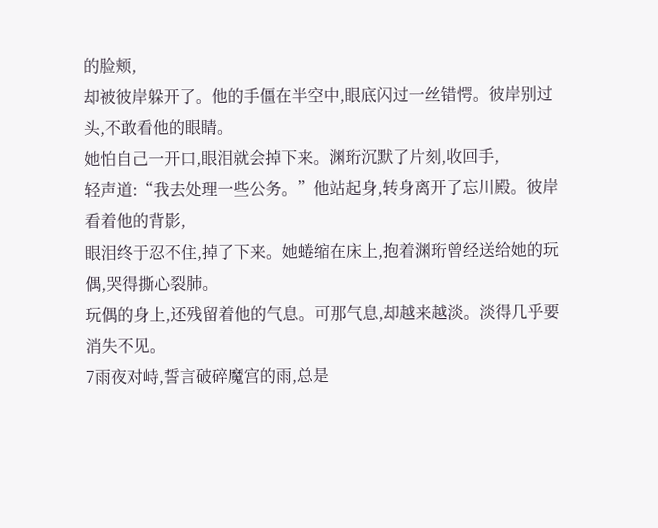的脸颊,
却被彼岸躲开了。他的手僵在半空中,眼底闪过一丝错愕。彼岸别过头,不敢看他的眼睛。
她怕自己一开口,眼泪就会掉下来。渊珩沉默了片刻,收回手,
轻声道:“我去处理一些公务。”他站起身,转身离开了忘川殿。彼岸看着他的背影,
眼泪终于忍不住,掉了下来。她蜷缩在床上,抱着渊珩曾经送给她的玩偶,哭得撕心裂肺。
玩偶的身上,还残留着他的气息。可那气息,却越来越淡。淡得几乎要消失不见。
7雨夜对峙,誓言破碎魔宫的雨,总是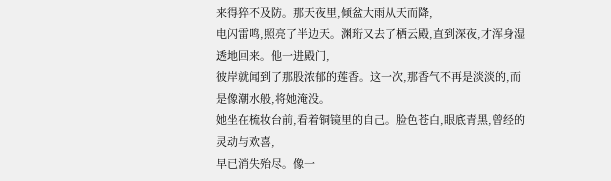来得猝不及防。那天夜里,倾盆大雨从天而降,
电闪雷鸣,照亮了半边天。渊珩又去了栖云殿,直到深夜,才浑身湿透地回来。他一进殿门,
彼岸就闻到了那股浓郁的莲香。这一次,那香气不再是淡淡的,而是像潮水般,将她淹没。
她坐在梳妆台前,看着铜镜里的自己。脸色苍白,眼底青黑,曾经的灵动与欢喜,
早已消失殆尽。像一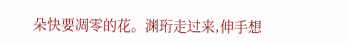朵快要凋零的花。渊珩走过来,伸手想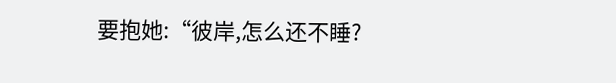要抱她:“彼岸,怎么还不睡?